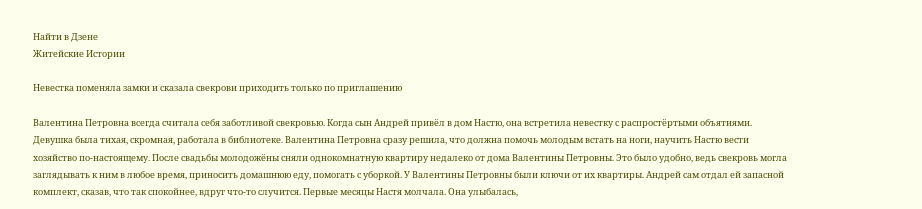Найти в Дзене
Житейские Истории

Невестка поменяла замки и сказала свекрови приходить только по приглашению

Валентина Петровна всегда считала себя заботливой свекровью. Когда сын Андрей привёл в дом Настю, она встретила невестку с распростёртыми объятиями. Девушка была тихая, скромная, работала в библиотеке. Валентина Петровна сразу решила, что должна помочь молодым встать на ноги, научить Настю вести хозяйство по-настоящему. После свадьбы молодожёны сняли однокомнатную квартиру недалеко от дома Валентины Петровны. Это было удобно, ведь свекровь могла заглядывать к ним в любое время, приносить домашнюю еду, помогать с уборкой. У Валентины Петровны были ключи от их квартиры. Андрей сам отдал ей запасной комплект, сказав, что так спокойнее, вдруг что-то случится. Первые месяцы Настя молчала. Она улыбалась,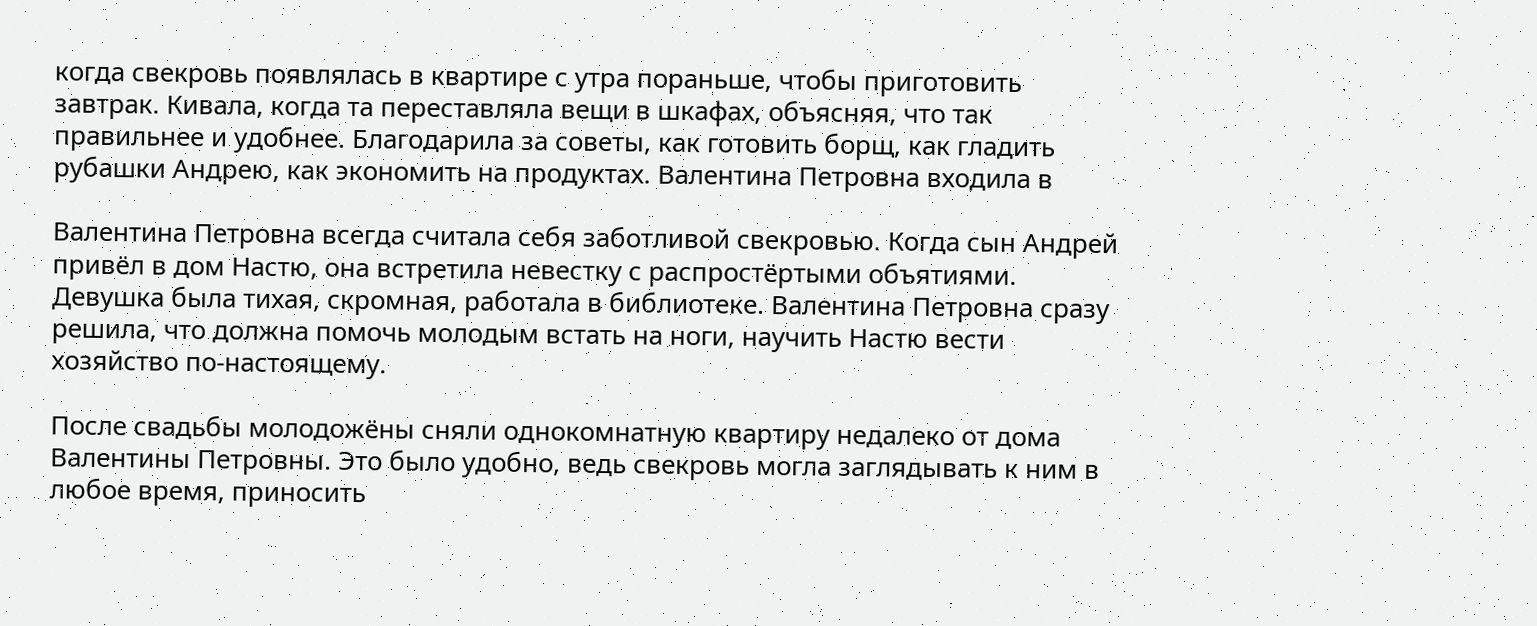когда свекровь появлялась в квартире с утра пораньше, чтобы приготовить завтрак. Кивала, когда та переставляла вещи в шкафах, объясняя, что так правильнее и удобнее. Благодарила за советы, как готовить борщ, как гладить рубашки Андрею, как экономить на продуктах. Валентина Петровна входила в

Валентина Петровна всегда считала себя заботливой свекровью. Когда сын Андрей привёл в дом Настю, она встретила невестку с распростёртыми объятиями. Девушка была тихая, скромная, работала в библиотеке. Валентина Петровна сразу решила, что должна помочь молодым встать на ноги, научить Настю вести хозяйство по-настоящему.

После свадьбы молодожёны сняли однокомнатную квартиру недалеко от дома Валентины Петровны. Это было удобно, ведь свекровь могла заглядывать к ним в любое время, приносить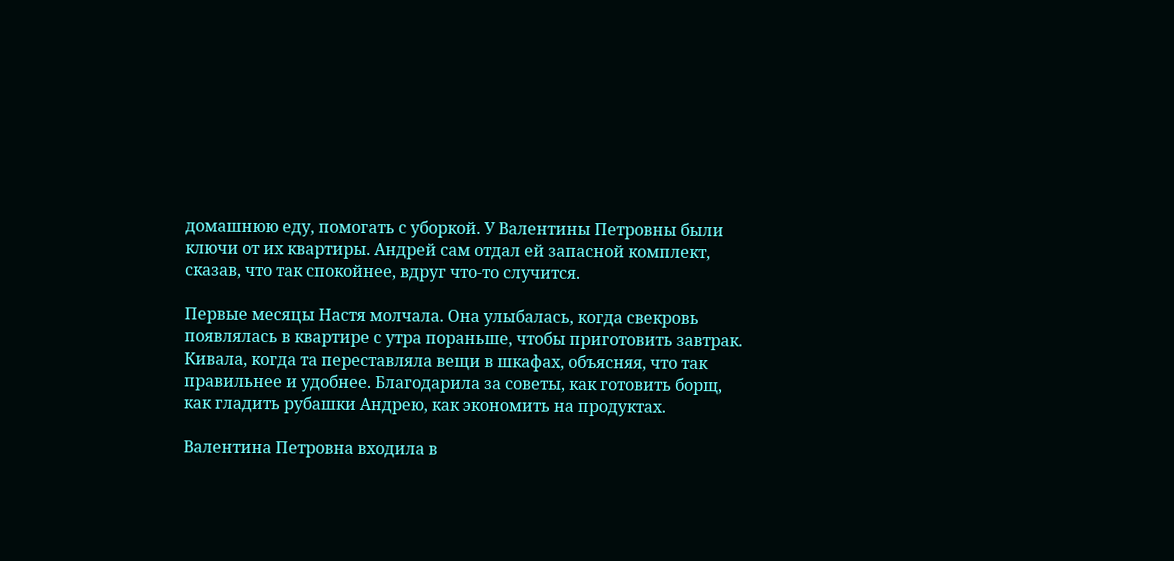домашнюю еду, помогать с уборкой. У Валентины Петровны были ключи от их квартиры. Андрей сам отдал ей запасной комплект, сказав, что так спокойнее, вдруг что-то случится.

Первые месяцы Настя молчала. Она улыбалась, когда свекровь появлялась в квартире с утра пораньше, чтобы приготовить завтрак. Кивала, когда та переставляла вещи в шкафах, объясняя, что так правильнее и удобнее. Благодарила за советы, как готовить борщ, как гладить рубашки Андрею, как экономить на продуктах.

Валентина Петровна входила в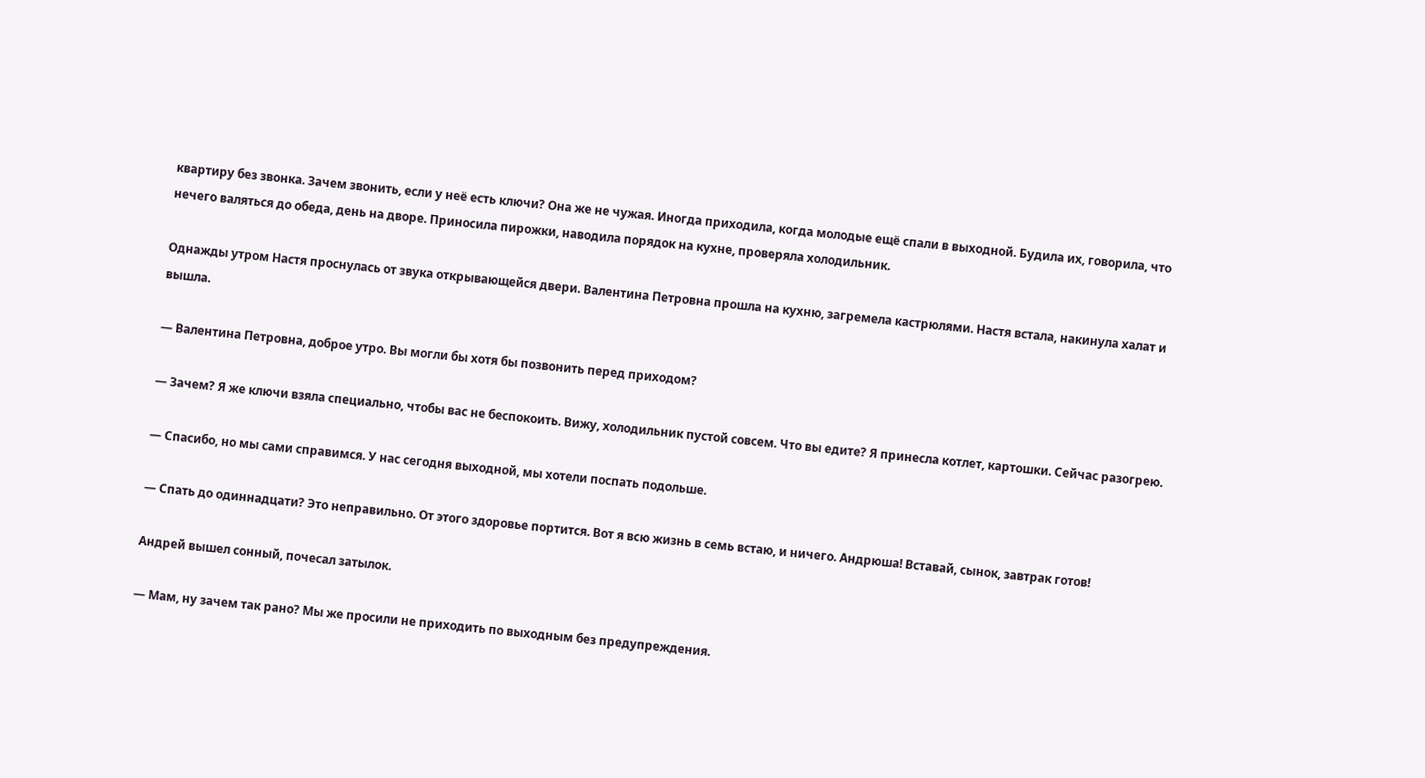квартиру без звонка. Зачем звонить, если у неё есть ключи? Она же не чужая. Иногда приходила, когда молодые ещё спали в выходной. Будила их, говорила, что нечего валяться до обеда, день на дворе. Приносила пирожки, наводила порядок на кухне, проверяла холодильник.

Однажды утром Настя проснулась от звука открывающейся двери. Валентина Петровна прошла на кухню, загремела кастрюлями. Настя встала, накинула халат и вышла.

— Валентина Петровна, доброе утро. Вы могли бы хотя бы позвонить перед приходом?

— Зачем? Я же ключи взяла специально, чтобы вас не беспокоить. Вижу, холодильник пустой совсем. Что вы едите? Я принесла котлет, картошки. Сейчас разогрею.

— Спасибо, но мы сами справимся. У нас сегодня выходной, мы хотели поспать подольше.

— Спать до одиннадцати? Это неправильно. От этого здоровье портится. Вот я всю жизнь в семь встаю, и ничего. Андрюша! Вставай, сынок, завтрак готов!

Андрей вышел сонный, почесал затылок.

— Мам, ну зачем так рано? Мы же просили не приходить по выходным без предупреждения.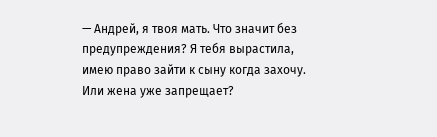— Андрей, я твоя мать. Что значит без предупреждения? Я тебя вырастила, имею право зайти к сыну когда захочу. Или жена уже запрещает?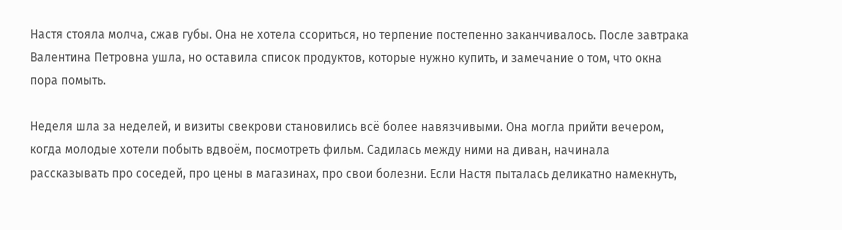Настя стояла молча, сжав губы. Она не хотела ссориться, но терпение постепенно заканчивалось. После завтрака Валентина Петровна ушла, но оставила список продуктов, которые нужно купить, и замечание о том, что окна пора помыть.

Неделя шла за неделей, и визиты свекрови становились всё более навязчивыми. Она могла прийти вечером, когда молодые хотели побыть вдвоём, посмотреть фильм. Садилась между ними на диван, начинала рассказывать про соседей, про цены в магазинах, про свои болезни. Если Настя пыталась деликатно намекнуть,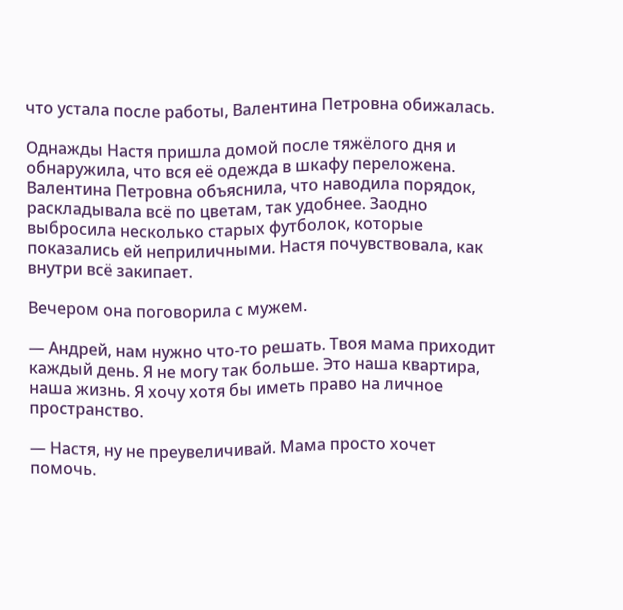что устала после работы, Валентина Петровна обижалась.

Однажды Настя пришла домой после тяжёлого дня и обнаружила, что вся её одежда в шкафу переложена. Валентина Петровна объяснила, что наводила порядок, раскладывала всё по цветам, так удобнее. Заодно выбросила несколько старых футболок, которые показались ей неприличными. Настя почувствовала, как внутри всё закипает.

Вечером она поговорила с мужем.

— Андрей, нам нужно что-то решать. Твоя мама приходит каждый день. Я не могу так больше. Это наша квартира, наша жизнь. Я хочу хотя бы иметь право на личное пространство.

— Настя, ну не преувеличивай. Мама просто хочет помочь.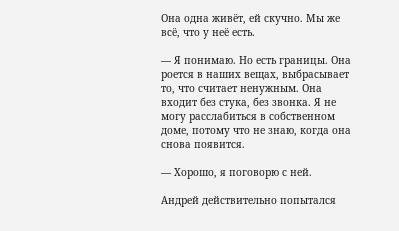Она одна живёт, ей скучно. Мы же всё, что у неё есть.

— Я понимаю. Но есть границы. Она роется в наших вещах, выбрасывает то, что считает ненужным. Она входит без стука, без звонка. Я не могу расслабиться в собственном доме, потому что не знаю, когда она снова появится.

— Хорошо, я поговорю с ней.

Андрей действительно попытался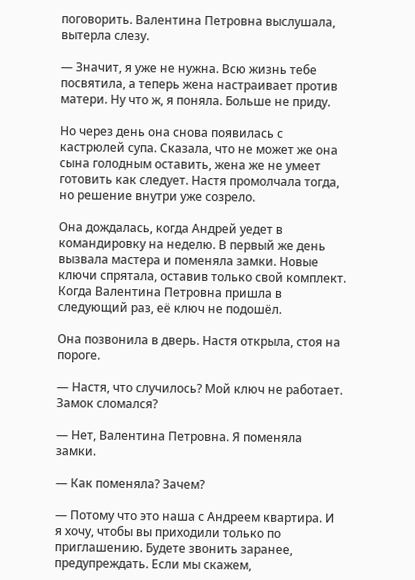поговорить. Валентина Петровна выслушала, вытерла слезу.

— Значит, я уже не нужна. Всю жизнь тебе посвятила, а теперь жена настраивает против матери. Ну что ж, я поняла. Больше не приду.

Но через день она снова появилась с кастрюлей супа. Сказала, что не может же она сына голодным оставить, жена же не умеет готовить как следует. Настя промолчала тогда, но решение внутри уже созрело.

Она дождалась, когда Андрей уедет в командировку на неделю. В первый же день вызвала мастера и поменяла замки. Новые ключи спрятала, оставив только свой комплект. Когда Валентина Петровна пришла в следующий раз, её ключ не подошёл.

Она позвонила в дверь. Настя открыла, стоя на пороге.

— Настя, что случилось? Мой ключ не работает. Замок сломался?

— Нет, Валентина Петровна. Я поменяла замки.

— Как поменяла? Зачем?

— Потому что это наша с Андреем квартира. И я хочу, чтобы вы приходили только по приглашению. Будете звонить заранее, предупреждать. Если мы скажем,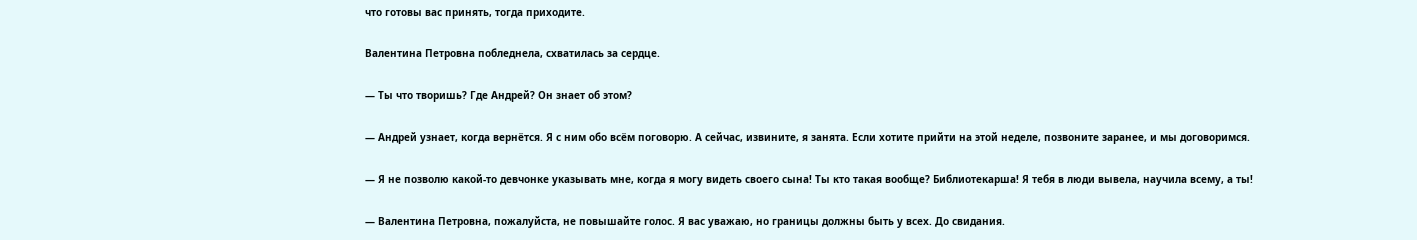что готовы вас принять, тогда приходите.

Валентина Петровна побледнела, схватилась за сердце.

— Ты что творишь? Где Андрей? Он знает об этом?

— Андрей узнает, когда вернётся. Я с ним обо всём поговорю. А сейчас, извините, я занята. Если хотите прийти на этой неделе, позвоните заранее, и мы договоримся.

— Я не позволю какой-то девчонке указывать мне, когда я могу видеть своего сына! Ты кто такая вообще? Библиотекарша! Я тебя в люди вывела, научила всему, а ты!

— Валентина Петровна, пожалуйста, не повышайте голос. Я вас уважаю, но границы должны быть у всех. До свидания.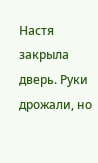Настя закрыла дверь. Руки дрожали, но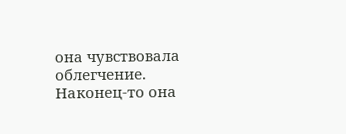она чувствовала облегчение. Наконец-то она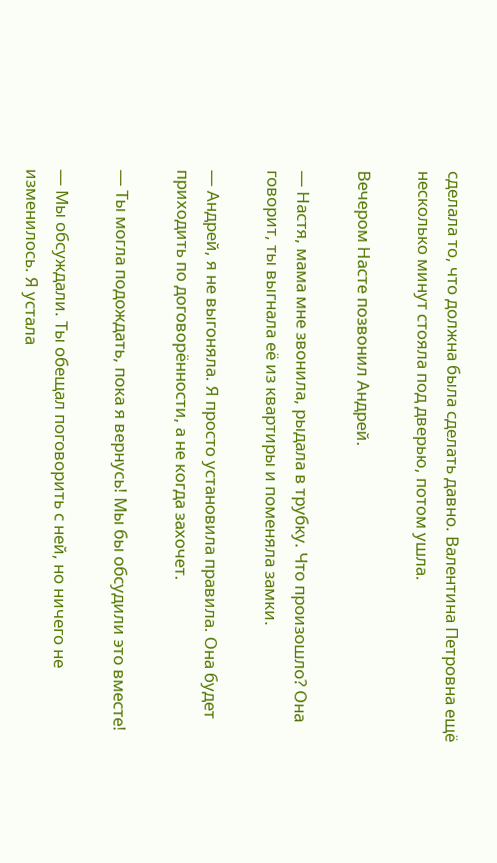сделала то, что должна была сделать давно. Валентина Петровна ещё несколько минут стояла под дверью, потом ушла.

Вечером Насте позвонил Андрей.

— Настя, мама мне звонила, рыдала в трубку. Что произошло? Она говорит, ты выгнала её из квартиры и поменяла замки.

— Андрей, я не выгоняла. Я просто установила правила. Она будет приходить по договорённости, а не когда захочет.

— Ты могла подождать, пока я вернусь! Мы бы обсудили это вместе!

— Мы обсуждали. Ты обещал поговорить с ней, но ничего не изменилось. Я устала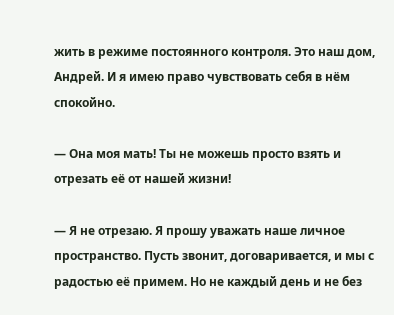жить в режиме постоянного контроля. Это наш дом, Андрей. И я имею право чувствовать себя в нём спокойно.

— Она моя мать! Ты не можешь просто взять и отрезать её от нашей жизни!

— Я не отрезаю. Я прошу уважать наше личное пространство. Пусть звонит, договаривается, и мы с радостью её примем. Но не каждый день и не без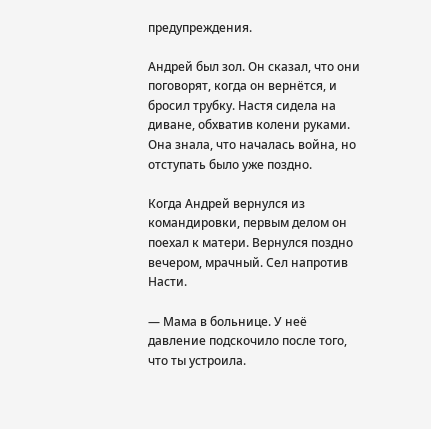предупреждения.

Андрей был зол. Он сказал, что они поговорят, когда он вернётся, и бросил трубку. Настя сидела на диване, обхватив колени руками. Она знала, что началась война, но отступать было уже поздно.

Когда Андрей вернулся из командировки, первым делом он поехал к матери. Вернулся поздно вечером, мрачный. Сел напротив Насти.

— Мама в больнице. У неё давление подскочило после того, что ты устроила.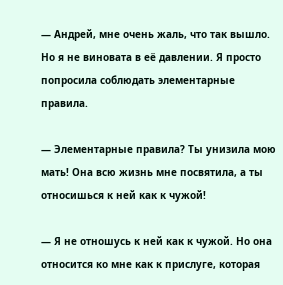— Андрей, мне очень жаль, что так вышло. Но я не виновата в её давлении. Я просто попросила соблюдать элементарные правила.

— Элементарные правила? Ты унизила мою мать! Она всю жизнь мне посвятила, а ты относишься к ней как к чужой!

— Я не отношусь к ней как к чужой. Но она относится ко мне как к прислуге, которая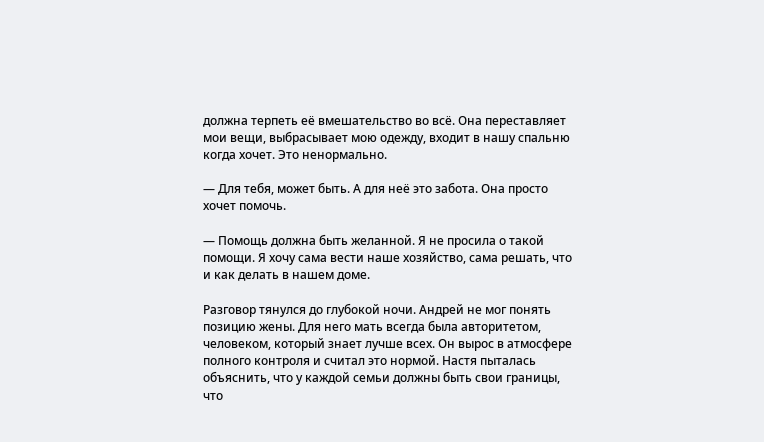должна терпеть её вмешательство во всё. Она переставляет мои вещи, выбрасывает мою одежду, входит в нашу спальню когда хочет. Это ненормально.

— Для тебя, может быть. А для неё это забота. Она просто хочет помочь.

— Помощь должна быть желанной. Я не просила о такой помощи. Я хочу сама вести наше хозяйство, сама решать, что и как делать в нашем доме.

Разговор тянулся до глубокой ночи. Андрей не мог понять позицию жены. Для него мать всегда была авторитетом, человеком, который знает лучше всех. Он вырос в атмосфере полного контроля и считал это нормой. Настя пыталась объяснить, что у каждой семьи должны быть свои границы, что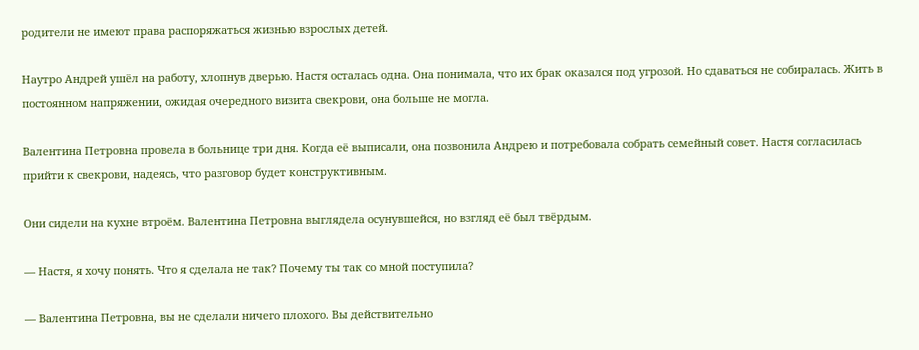родители не имеют права распоряжаться жизнью взрослых детей.

Наутро Андрей ушёл на работу, хлопнув дверью. Настя осталась одна. Она понимала, что их брак оказался под угрозой. Но сдаваться не собиралась. Жить в постоянном напряжении, ожидая очередного визита свекрови, она больше не могла.

Валентина Петровна провела в больнице три дня. Когда её выписали, она позвонила Андрею и потребовала собрать семейный совет. Настя согласилась прийти к свекрови, надеясь, что разговор будет конструктивным.

Они сидели на кухне втроём. Валентина Петровна выглядела осунувшейся, но взгляд её был твёрдым.

— Настя, я хочу понять. Что я сделала не так? Почему ты так со мной поступила?

— Валентина Петровна, вы не сделали ничего плохого. Вы действительно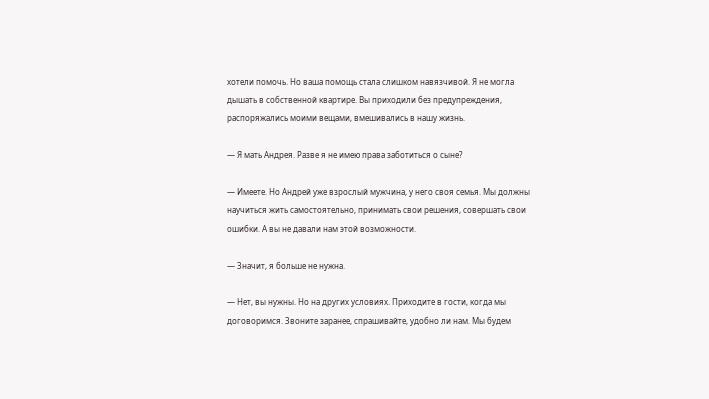хотели помочь. Но ваша помощь стала слишком навязчивой. Я не могла дышать в собственной квартире. Вы приходили без предупреждения, распоряжались моими вещами, вмешивались в нашу жизнь.

— Я мать Андрея. Разве я не имею права заботиться о сыне?

— Имеете. Но Андрей уже взрослый мужчина, у него своя семья. Мы должны научиться жить самостоятельно, принимать свои решения, совершать свои ошибки. А вы не давали нам этой возможности.

— Значит, я больше не нужна.

— Нет, вы нужны. Но на других условиях. Приходите в гости, когда мы договоримся. Звоните заранее, спрашивайте, удобно ли нам. Мы будем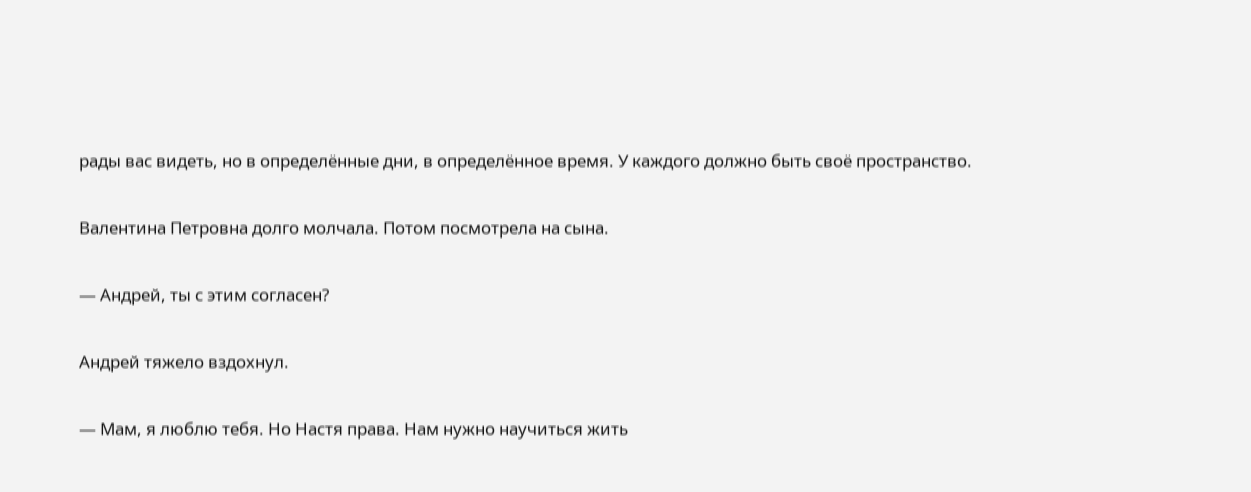рады вас видеть, но в определённые дни, в определённое время. У каждого должно быть своё пространство.

Валентина Петровна долго молчала. Потом посмотрела на сына.

— Андрей, ты с этим согласен?

Андрей тяжело вздохнул.

— Мам, я люблю тебя. Но Настя права. Нам нужно научиться жить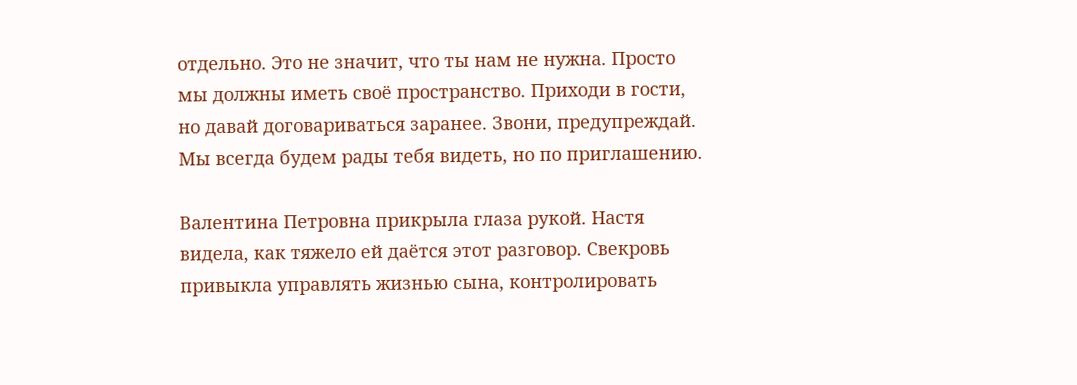отдельно. Это не значит, что ты нам не нужна. Просто мы должны иметь своё пространство. Приходи в гости, но давай договариваться заранее. Звони, предупреждай. Мы всегда будем рады тебя видеть, но по приглашению.

Валентина Петровна прикрыла глаза рукой. Настя видела, как тяжело ей даётся этот разговор. Свекровь привыкла управлять жизнью сына, контролировать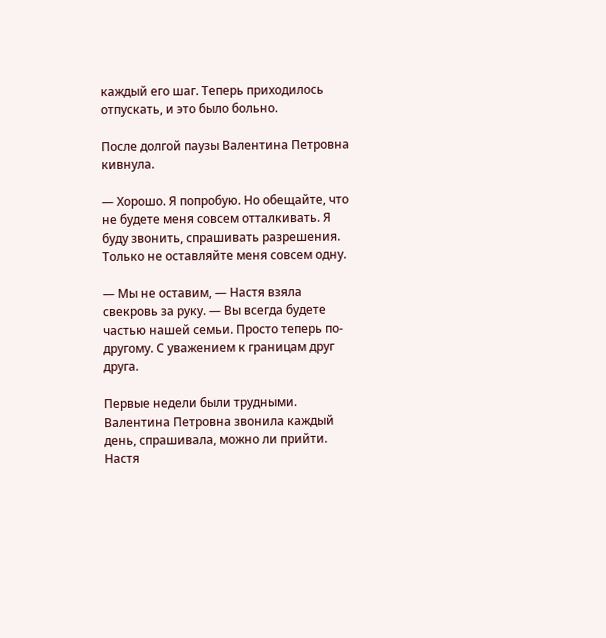каждый его шаг. Теперь приходилось отпускать, и это было больно.

После долгой паузы Валентина Петровна кивнула.

— Хорошо. Я попробую. Но обещайте, что не будете меня совсем отталкивать. Я буду звонить, спрашивать разрешения. Только не оставляйте меня совсем одну.

— Мы не оставим, — Настя взяла свекровь за руку. — Вы всегда будете частью нашей семьи. Просто теперь по-другому. С уважением к границам друг друга.

Первые недели были трудными. Валентина Петровна звонила каждый день, спрашивала, можно ли прийти. Настя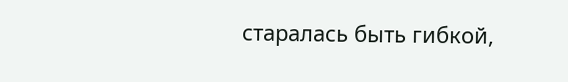старалась быть гибкой,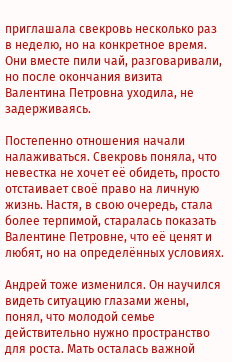приглашала свекровь несколько раз в неделю, но на конкретное время. Они вместе пили чай, разговаривали, но после окончания визита Валентина Петровна уходила, не задерживаясь.

Постепенно отношения начали налаживаться. Свекровь поняла, что невестка не хочет её обидеть, просто отстаивает своё право на личную жизнь. Настя, в свою очередь, стала более терпимой, старалась показать Валентине Петровне, что её ценят и любят, но на определённых условиях.

Андрей тоже изменился. Он научился видеть ситуацию глазами жены, понял, что молодой семье действительно нужно пространство для роста. Мать осталась важной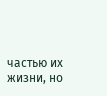частью их жизни, но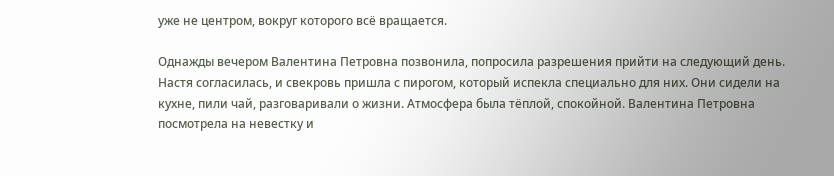уже не центром, вокруг которого всё вращается.

Однажды вечером Валентина Петровна позвонила, попросила разрешения прийти на следующий день. Настя согласилась, и свекровь пришла с пирогом, который испекла специально для них. Они сидели на кухне, пили чай, разговаривали о жизни. Атмосфера была тёплой, спокойной. Валентина Петровна посмотрела на невестку и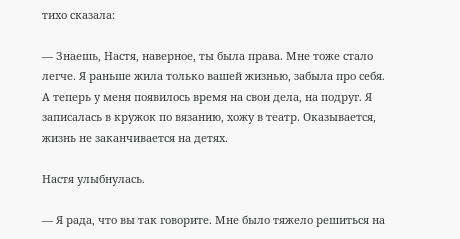тихо сказала:

— Знаешь, Настя, наверное, ты была права. Мне тоже стало легче. Я раньше жила только вашей жизнью, забыла про себя. А теперь у меня появилось время на свои дела, на подруг. Я записалась в кружок по вязанию, хожу в театр. Оказывается, жизнь не заканчивается на детях.

Настя улыбнулась.

— Я рада, что вы так говорите. Мне было тяжело решиться на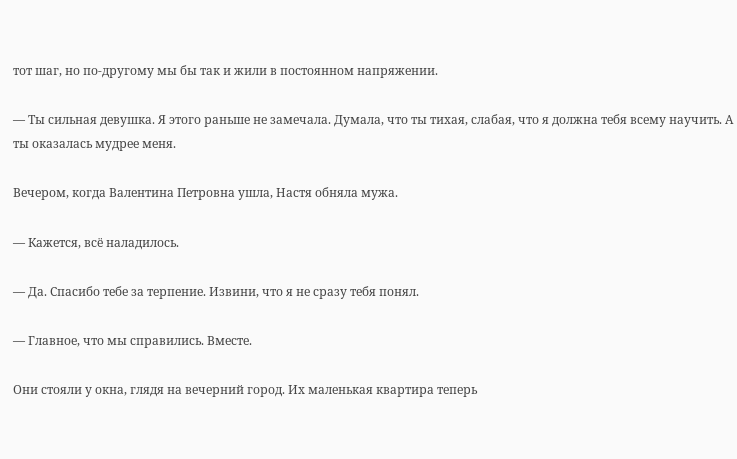тот шаг, но по-другому мы бы так и жили в постоянном напряжении.

— Ты сильная девушка. Я этого раньше не замечала. Думала, что ты тихая, слабая, что я должна тебя всему научить. А ты оказалась мудрее меня.

Вечером, когда Валентина Петровна ушла, Настя обняла мужа.

— Кажется, всё наладилось.

— Да. Спасибо тебе за терпение. Извини, что я не сразу тебя понял.

— Главное, что мы справились. Вместе.

Они стояли у окна, глядя на вечерний город. Их маленькая квартира теперь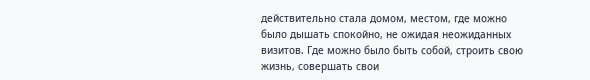действительно стала домом, местом, где можно было дышать спокойно, не ожидая неожиданных визитов. Где можно было быть собой, строить свою жизнь, совершать свои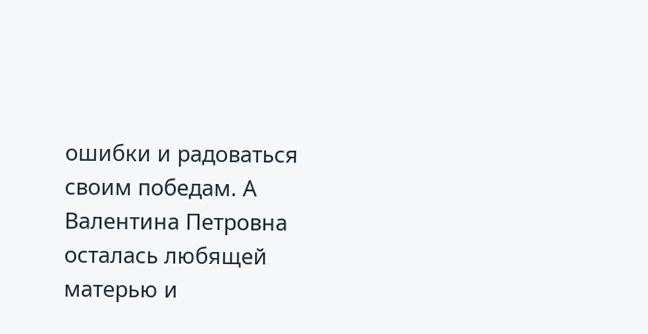ошибки и радоваться своим победам. А Валентина Петровна осталась любящей матерью и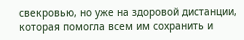свекровью, но уже на здоровой дистанции, которая помогла всем им сохранить и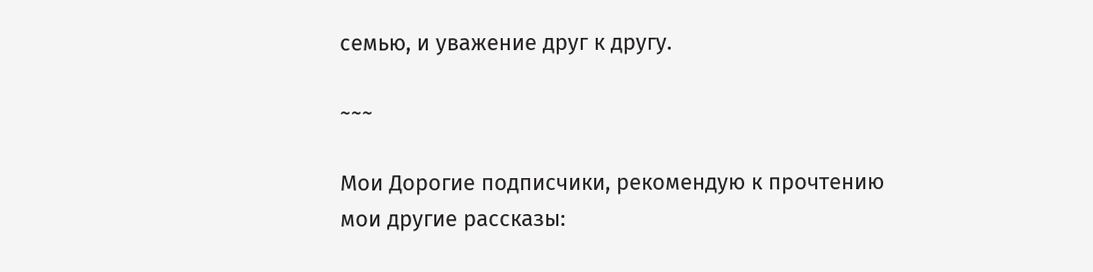семью, и уважение друг к другу.

~~~

Мои Дорогие подписчики, рекомендую к прочтению мои другие рассказы: